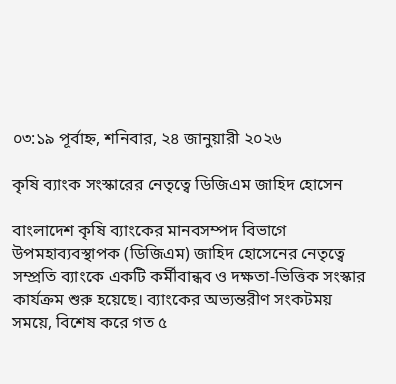০৩:১৯ পূর্বাহ্ন, শনিবার, ২৪ জানুয়ারী ২০২৬

কৃষি ব্যাংক সংস্কারের নেতৃত্বে ডিজিএম জাহিদ হোসেন

বাংলাদেশ কৃষি ব্যাংকের মানবসম্পদ বিভাগে উপমহাব্যবস্থাপক (ডিজিএম) জাহিদ হোসেনের নেতৃত্বে সম্প্রতি ব্যাংকে একটি কর্মীবান্ধব ও দক্ষতা-ভিত্তিক সংস্কার কার্যক্রম শুরু হয়েছে। ব্যাংকের অভ্যন্তরীণ সংকটময় সময়ে, বিশেষ করে গত ৫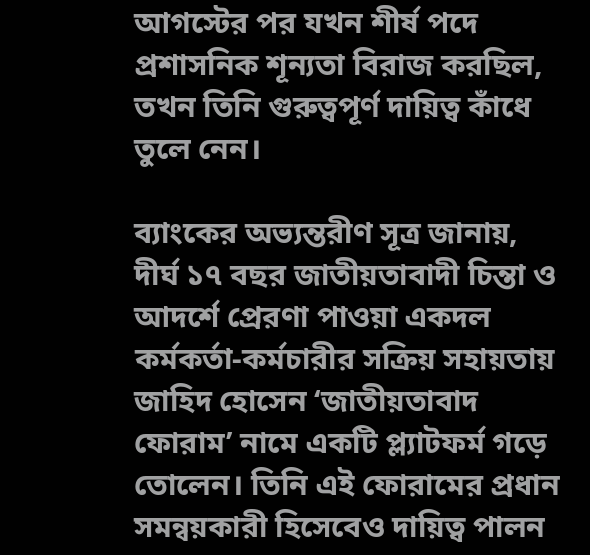আগস্টের পর যখন শীর্ষ পদে প্রশাসনিক শূন্যতা বিরাজ করছিল, তখন তিনি গুরুত্বপূর্ণ দায়িত্ব কাঁধে তুলে নেন।

ব্যাংকের অভ্যন্তরীণ সূত্র জানায়, দীর্ঘ ১৭ বছর জাতীয়তাবাদী চিন্তা ও আদর্শে প্রেরণা পাওয়া একদল কর্মকর্তা-কর্মচারীর সক্রিয় সহায়তায় জাহিদ হোসেন ‘জাতীয়তাবাদ ফোরাম’ নামে একটি প্ল্যাটফর্ম গড়ে তোলেন। তিনি এই ফোরামের প্রধান সমন্বয়কারী হিসেবেও দায়িত্ব পালন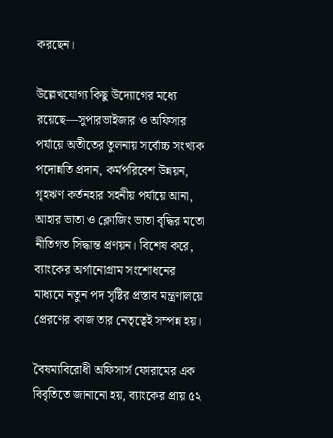করছেন।

উল্লেখযোগ্য কিছু উদ্যোগের মধ্যে রয়েছে—সুপারভাইজার ও অফিসার পর্যায়ে অতীতের তুলনায় সর্বোচ্চ সংখ্যক পদোন্নতি প্রদান, কর্মপরিবেশ উন্নয়ন, গৃহঋণ কর্তনহার সহনীয় পর্যায়ে আনা, আহার ভাতা ও ক্লোজিং ভাতা বৃদ্ধির মতো নীতিগত সিদ্ধান্ত প্রণয়ন। বিশেষ করে, ব্যাংকের অর্গানোগ্রাম সংশোধনের মাধ্যমে নতুন পদ সৃষ্টির প্রস্তাব মন্ত্রণালয়ে প্রেরণের কাজ তার নেতৃত্বেই সম্পন্ন হয়।

বৈষম্যবিরোধী অফিসার্স ফোরামের এক বিবৃতিতে জানানো হয়, ব্যাংকের প্রায় ৫২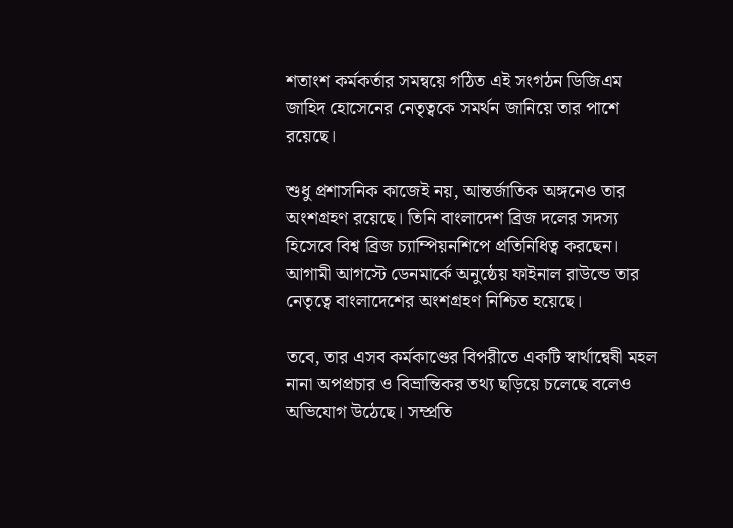শতাংশ কর্মকর্তার সমন্বয়ে গঠিত এই সংগঠন ডিজিএম জাহিদ হোসেনের নেতৃত্বকে সমর্থন জানিয়ে তার পাশে রয়েছে।

শুধু প্রশাসনিক কাজেই নয়, আন্তর্জাতিক অঙ্গনেও তার অংশগ্রহণ রয়েছে। তিনি বাংলাদেশ ব্রিজ দলের সদস্য হিসেবে বিশ্ব ব্রিজ চ্যাম্পিয়নশিপে প্রতিনিধিত্ব করছেন। আগামী আগস্টে ডেনমার্কে অনুষ্ঠেয় ফাইনাল রাউন্ডে তার নেতৃত্বে বাংলাদেশের অংশগ্রহণ নিশ্চিত হয়েছে।

তবে, তার এসব কর্মকাণ্ডের বিপরীতে একটি স্বার্থান্বেষী মহল নানা অপপ্রচার ও বিভ্রান্তিকর তথ্য ছড়িয়ে চলেছে বলেও অভিযোগ উঠেছে। সম্প্রতি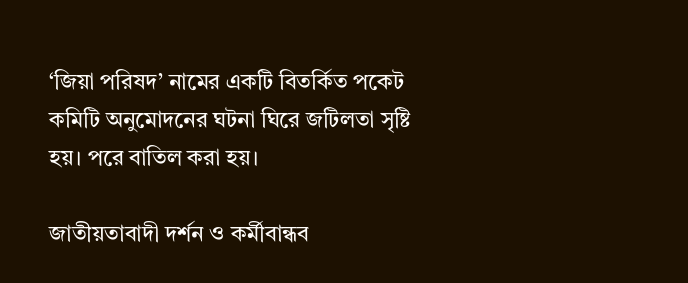‘জিয়া পরিষদ’ নামের একটি বিতর্কিত পকেট কমিটি অনুমোদনের ঘটনা ঘিরে জটিলতা সৃষ্টি হয়। পরে বাতিল করা হয়।

জাতীয়তাবাদী দর্শন ও কর্মীবান্ধব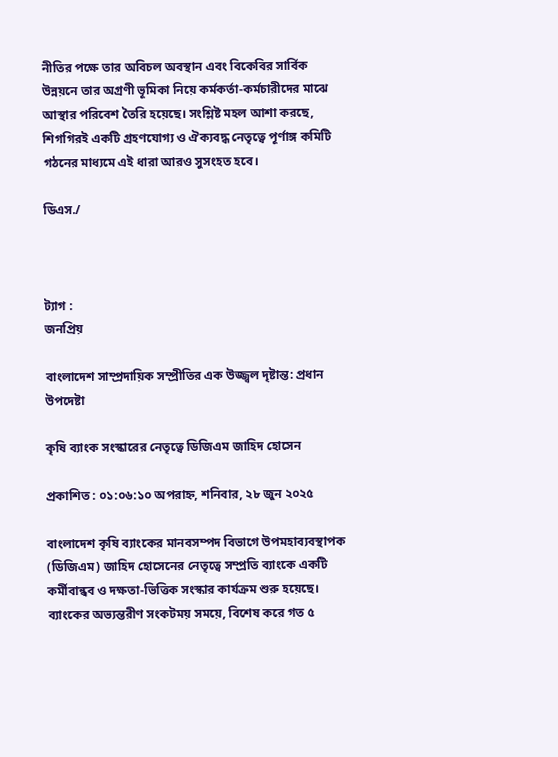নীতির পক্ষে তার অবিচল অবস্থান এবং বিকেবির সার্বিক উন্নয়নে তার অগ্রণী ভূমিকা নিয়ে কর্মকর্তা-কর্মচারীদের মাঝে আস্থার পরিবেশ তৈরি হয়েছে। সংশ্লিষ্ট মহল আশা করছে, শিগগিরই একটি গ্রহণযোগ্য ও ঐক্যবদ্ধ নেতৃত্বে পূর্ণাঙ্গ কমিটি গঠনের মাধ্যমে এই ধারা আরও সুসংহত হবে।

ডিএস./



ট্যাগ :
জনপ্রিয়

বাংলাদেশ সাম্প্রদায়িক সম্প্রীতির এক উজ্জ্বল দৃষ্টান্ত: প্রধান উপদেষ্টা

কৃষি ব্যাংক সংস্কারের নেতৃত্বে ডিজিএম জাহিদ হোসেন

প্রকাশিত : ০১:০৬:১০ অপরাহ্ন, শনিবার, ২৮ জুন ২০২৫

বাংলাদেশ কৃষি ব্যাংকের মানবসম্পদ বিভাগে উপমহাব্যবস্থাপক (ডিজিএম) জাহিদ হোসেনের নেতৃত্বে সম্প্রতি ব্যাংকে একটি কর্মীবান্ধব ও দক্ষতা-ভিত্তিক সংস্কার কার্যক্রম শুরু হয়েছে। ব্যাংকের অভ্যন্তরীণ সংকটময় সময়ে, বিশেষ করে গত ৫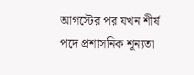আগস্টের পর যখন শীর্ষ পদে প্রশাসনিক শূন্যতা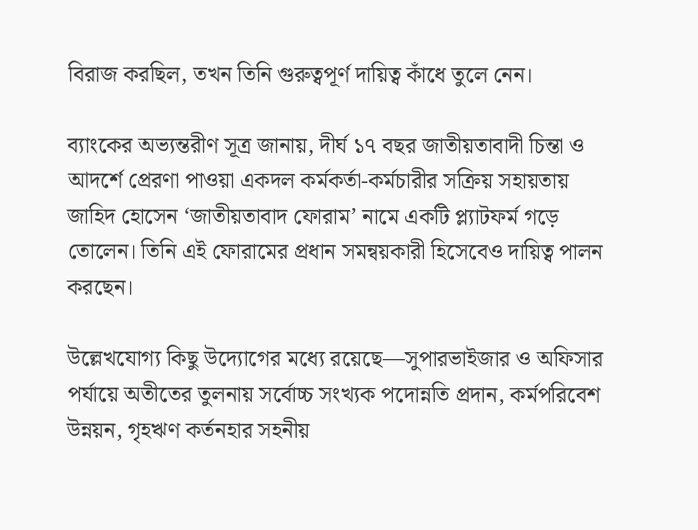বিরাজ করছিল, তখন তিনি গুরুত্বপূর্ণ দায়িত্ব কাঁধে তুলে নেন।

ব্যাংকের অভ্যন্তরীণ সূত্র জানায়, দীর্ঘ ১৭ বছর জাতীয়তাবাদী চিন্তা ও আদর্শে প্রেরণা পাওয়া একদল কর্মকর্তা-কর্মচারীর সক্রিয় সহায়তায় জাহিদ হোসেন ‘জাতীয়তাবাদ ফোরাম’ নামে একটি প্ল্যাটফর্ম গড়ে তোলেন। তিনি এই ফোরামের প্রধান সমন্বয়কারী হিসেবেও দায়িত্ব পালন করছেন।

উল্লেখযোগ্য কিছু উদ্যোগের মধ্যে রয়েছে—সুপারভাইজার ও অফিসার পর্যায়ে অতীতের তুলনায় সর্বোচ্চ সংখ্যক পদোন্নতি প্রদান, কর্মপরিবেশ উন্নয়ন, গৃহঋণ কর্তনহার সহনীয়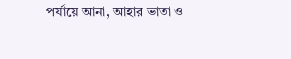পর্যায়ে আনা, আহার ভাতা ও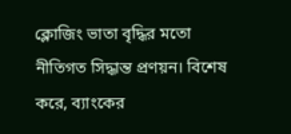ক্লোজিং ভাতা বৃদ্ধির মতো নীতিগত সিদ্ধান্ত প্রণয়ন। বিশেষ করে, ব্যাংকের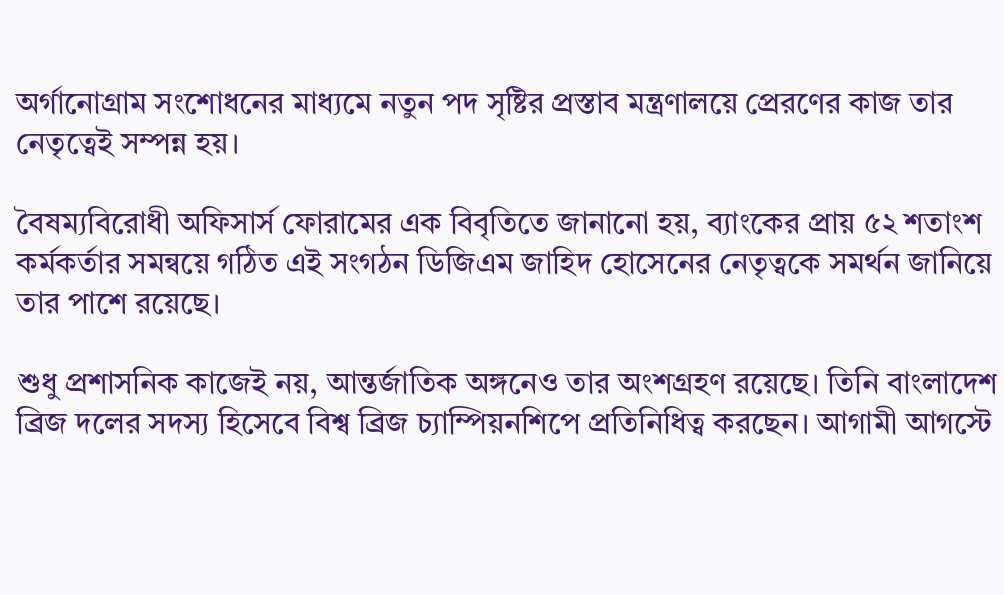অর্গানোগ্রাম সংশোধনের মাধ্যমে নতুন পদ সৃষ্টির প্রস্তাব মন্ত্রণালয়ে প্রেরণের কাজ তার নেতৃত্বেই সম্পন্ন হয়।

বৈষম্যবিরোধী অফিসার্স ফোরামের এক বিবৃতিতে জানানো হয়, ব্যাংকের প্রায় ৫২ শতাংশ কর্মকর্তার সমন্বয়ে গঠিত এই সংগঠন ডিজিএম জাহিদ হোসেনের নেতৃত্বকে সমর্থন জানিয়ে তার পাশে রয়েছে।

শুধু প্রশাসনিক কাজেই নয়, আন্তর্জাতিক অঙ্গনেও তার অংশগ্রহণ রয়েছে। তিনি বাংলাদেশ ব্রিজ দলের সদস্য হিসেবে বিশ্ব ব্রিজ চ্যাম্পিয়নশিপে প্রতিনিধিত্ব করছেন। আগামী আগস্টে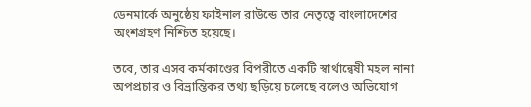ডেনমার্কে অনুষ্ঠেয় ফাইনাল রাউন্ডে তার নেতৃত্বে বাংলাদেশের অংশগ্রহণ নিশ্চিত হয়েছে।

তবে, তার এসব কর্মকাণ্ডের বিপরীতে একটি স্বার্থান্বেষী মহল নানা অপপ্রচার ও বিভ্রান্তিকর তথ্য ছড়িয়ে চলেছে বলেও অভিযোগ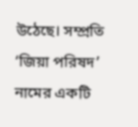উঠেছে। সম্প্রতি ‘জিয়া পরিষদ’ নামের একটি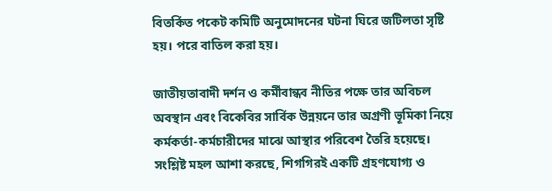বিতর্কিত পকেট কমিটি অনুমোদনের ঘটনা ঘিরে জটিলতা সৃষ্টি হয়। পরে বাতিল করা হয়।

জাতীয়তাবাদী দর্শন ও কর্মীবান্ধব নীতির পক্ষে তার অবিচল অবস্থান এবং বিকেবির সার্বিক উন্নয়নে তার অগ্রণী ভূমিকা নিয়ে কর্মকর্তা-কর্মচারীদের মাঝে আস্থার পরিবেশ তৈরি হয়েছে। সংশ্লিষ্ট মহল আশা করছে, শিগগিরই একটি গ্রহণযোগ্য ও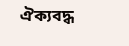ঐক্যবদ্ধ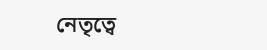নেতৃত্বে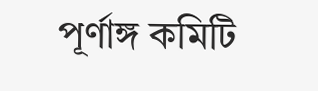পূর্ণাঙ্গ কমিটি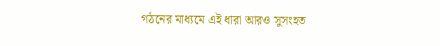গঠনের মাধ্যমে এই ধারা আরও সুসংহত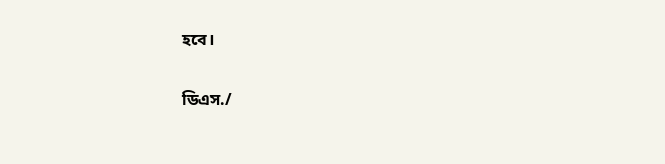হবে।

ডিএস./